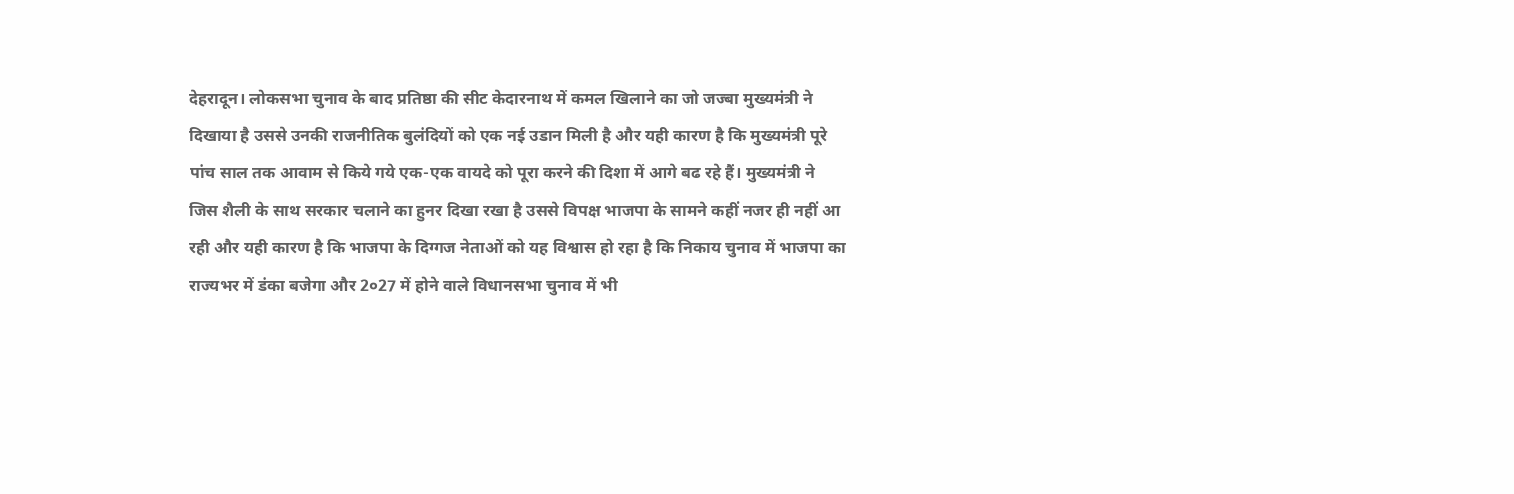देहरादून। लोकसभा चुनाव के बाद प्रतिष्ठा की सीट केदारनाथ में कमल खिलाने का जो जज्बा मुख्यमंत्री ने दिखाया है उससे उनकी राजनीतिक बुलंदियों को एक नई उडान मिली है और यही कारण है कि मुख्यमंत्री पूरे पांच साल तक आवाम से किये गये एक-एक वायदे को पूरा करने की दिशा में आगे बढ रहे हैं। मुख्यमंत्री ने जिस शैली के साथ सरकार चलाने का हुनर दिखा रखा है उससे विपक्ष भाजपा के सामने कहीं नजर ही नहीं आ रही और यही कारण है कि भाजपा के दिग्गज नेताओं को यह विश्वास हो रहा है कि निकाय चुनाव में भाजपा का राज्यभर में डंका बजेगा और 2०27 में होने वाले विधानसभा चुनाव में भी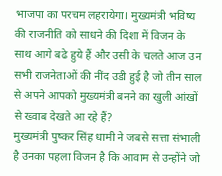भाजपा का परचम लहरायेगा। मुख्यमंत्री भविष्य की राजनीति को साधने की दिशा में विजन के साथ आगे बढे हुये हैं और उसी के चलते आज उन सभी राजनेताओं की नींद उडी हुई है जो तीन साल से अपने आपको मुख्यमंत्री बनने का खुली आंखों से ख्वाब देखते आ रहे हैं?
मुख्यमंत्री पुष्कर सिंह धामी ने जबसे सत्ता संभाली है उनका पहला विजन है कि आवाम से उन्होंने जो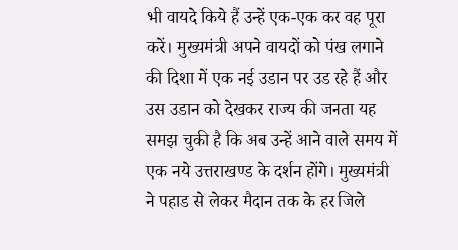भी वायदे किये हैं उन्हें एक-एक कर वह पूरा करें। मुख्यमंत्री अपने वायदों को पंख लगाने की दिशा में एक नई उडान पर उड रहे हैं और उस उडान को देखकर राज्य की जनता यह समझ चुकी है कि अब उन्हें आने वाले समय में एक नये उत्तराखण्ड के दर्शन होंगे। मुख्यमंत्री ने पहाड से लेकर मैदान तक के हर जिले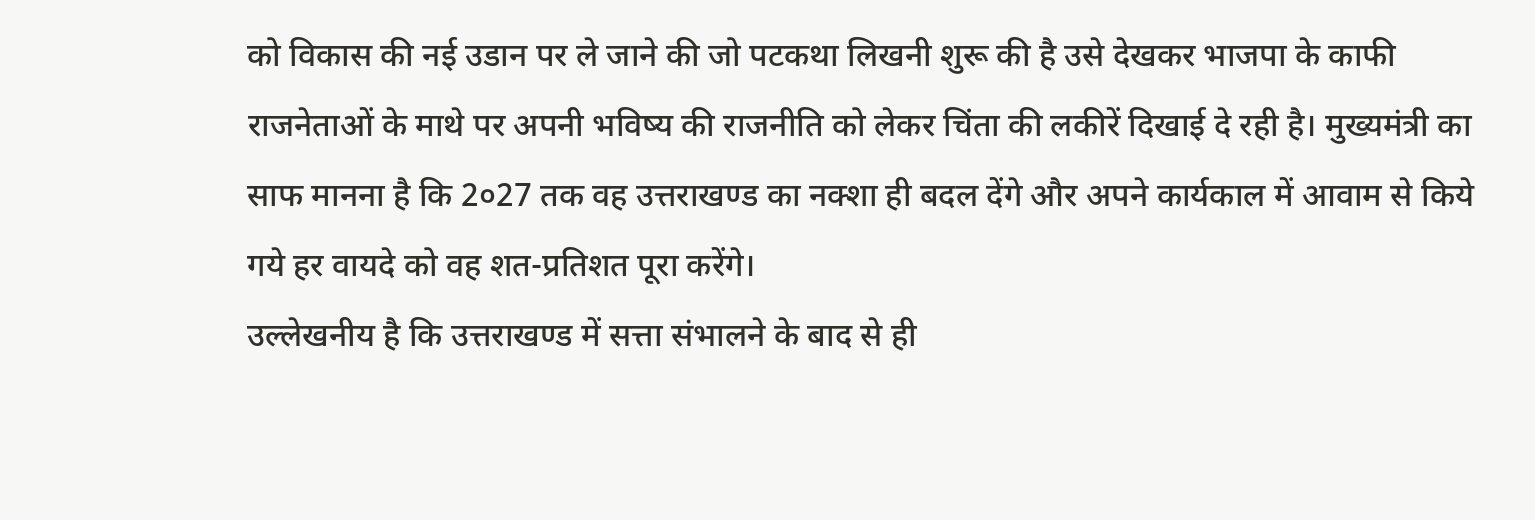को विकास की नई उडान पर ले जाने की जो पटकथा लिखनी शुरू की है उसे देखकर भाजपा के काफी राजनेताओं के माथे पर अपनी भविष्य की राजनीति को लेकर चिंता की लकीरें दिखाई दे रही है। मुख्यमंत्री का साफ मानना है कि 2०27 तक वह उत्तराखण्ड का नक्शा ही बदल देंगे और अपने कार्यकाल में आवाम से किये गये हर वायदे को वह शत-प्रतिशत पूरा करेंगे।
उल्लेखनीय है कि उत्तराखण्ड में सत्ता संभालने के बाद से ही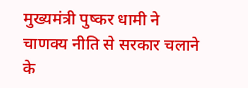मुख्यमंत्री पुष्कर धामी ने चाणक्य नीति से सरकार चलाने के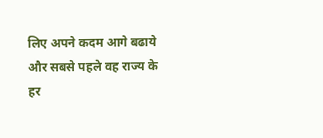लिए अपने कदम आगे बढाये और सबसे पहले वह राज्य के हर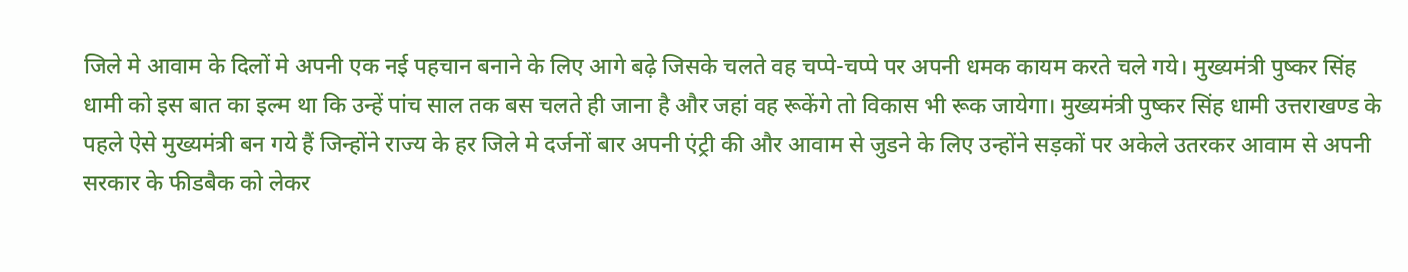जिले मे आवाम के दिलों मे अपनी एक नई पहचान बनाने के लिए आगे बढ़े जिसके चलते वह चप्पे-चप्पे पर अपनी धमक कायम करते चले गये। मुख्यमंत्री पुष्कर सिंह धामी को इस बात का इल्म था कि उन्हें पांच साल तक बस चलते ही जाना है और जहां वह रूकेंगे तो विकास भी रूक जायेगा। मुख्यमंत्री पुष्कर सिंह धामी उत्तराखण्ड के पहले ऐसे मुख्यमंत्री बन गये हैं जिन्होंने राज्य के हर जिले मे दर्जनों बार अपनी एंट्री की और आवाम से जुडने के लिए उन्होंने सड़कों पर अकेले उतरकर आवाम से अपनी सरकार के फीडबैक को लेकर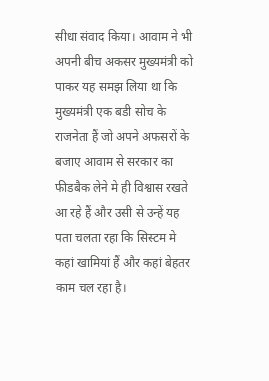सीधा संवाद किया। आवाम ने भी अपनी बीच अकसर मुख्यमंत्री को पाकर यह समझ लिया था कि मुख्यमंत्री एक बडी सोच के राजनेता हैं जो अपने अफसरों के बजाए आवाम से सरकार का फीडबैक लेने मे ही विश्वास रखते आ रहे हैं और उसी से उन्हें यह पता चलता रहा कि सिस्टम मे कहां खामियां हैं और कहां बेहतर काम चल रहा है।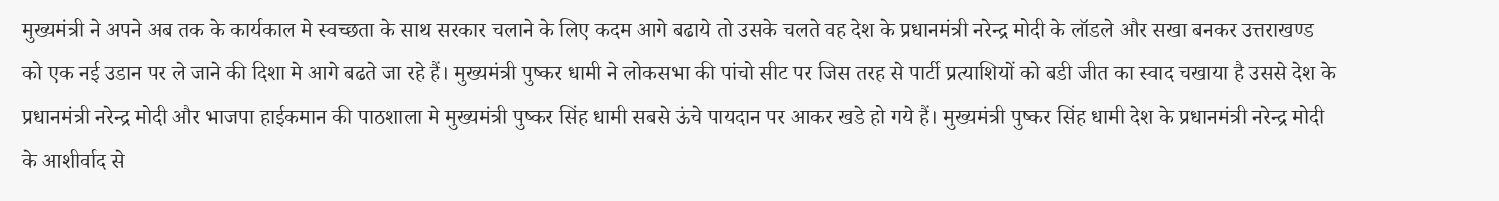मुख्यमंत्री ने अपने अब तक के कार्यकाल मे स्वच्छता के साथ सरकार चलाने के लिए कदम आगे बढाये तो उसके चलते वह देश के प्रधानमंत्री नरेन्द्र मोदी के लॉडले और सखा बनकर उत्तराखण्ड को एक नई उडान पर ले जाने की दिशा मे आगे बढते जा रहे हैं। मुख्यमंत्री पुष्कर धामी ने लोकसभा की पांचो सीट पर जिस तरह से पार्टी प्रत्याशियों को बडी जीत का स्वाद चखाया है उससे देश के प्रधानमंत्री नरेन्द्र मोदी और भाजपा हाईकमान की पाठशाला मे मुख्यमंत्री पुष्कर सिंह धामी सबसे ऊंचे पायदान पर आकर खडे हो गये हैं। मुख्यमंत्री पुष्कर सिंह धामी देश के प्रधानमंत्री नरेन्द्र मोदी के आशीर्वाद से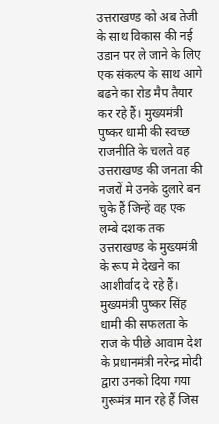उत्तराखण्ड को अब तेजी के साथ विकास की नई उडान पर ले जाने के लिए एक संकल्प के साथ आगे बढने का रोड मैप तैयार कर रहे हैं। मुख्यमंत्री पुष्कर धामी की स्वच्छ राजनीति के चलते वह उत्तराखण्ड की जनता की नजरों मे उनके दुलारे बन चुके हैं जिन्हें वह एक लम्बे दशक तक उत्तराखण्ड के मुख्यमंत्री के रूप मे देखने का आशीर्वाद दे रहे हैं।
मुख्यमंत्री पुष्कर सिंह धामी की सफलता के राज के पीछे आवाम देश के प्रधानमंत्री नरेन्द्र मोदी द्वारा उनको दिया गया गुरूमंत्र मान रहे हैं जिस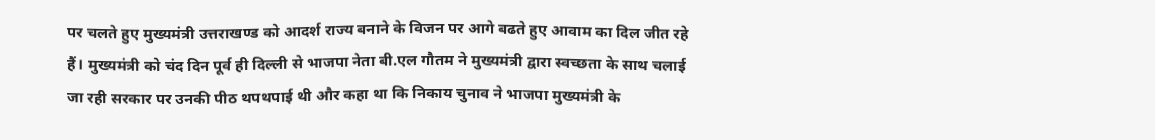पर चलते हुए मुख्यमंत्री उत्तराखण्ड को आदर्श राज्य बनाने के विजन पर आगे बढते हुए आवाम का दिल जीत रहे हैं। मुख्यमंत्री को चंद दिन पूर्व ही दिल्ली से भाजपा नेता बी.एल गौतम ने मुख्यमंत्री द्वारा स्वच्छता के साथ चलाई जा रही सरकार पर उनकी पीठ थपथपाई थी और कहा था कि निकाय चुनाव ने भाजपा मुख्यमंत्री के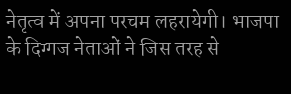नेतृत्व में अपना परचम लहरायेगी। भाजपा के दिग्गज नेताओं ने जिस तरह से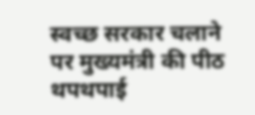स्वच्छ सरकार चलाने पर मुख्यमंत्री की पीठ थपथपाई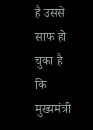है उससे साफ हो चुका है कि मुख्यमंत्री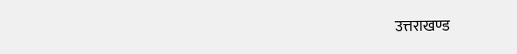उत्तराखण्ड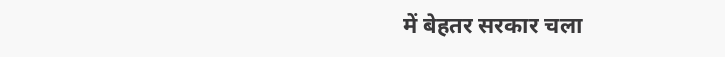में बेहतर सरकार चला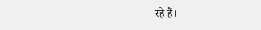रहे हैं।